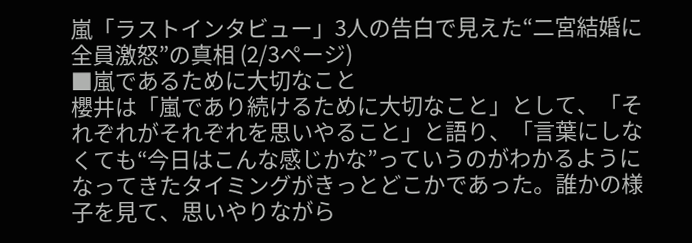嵐「ラストインタビュー」3人の告白で見えた“二宮結婚に全員激怒”の真相 (2/3ページ)
■嵐であるために大切なこと
櫻井は「嵐であり続けるために大切なこと」として、「それぞれがそれぞれを思いやること」と語り、「言葉にしなくても“今日はこんな感じかな”っていうのがわかるようになってきたタイミングがきっとどこかであった。誰かの様子を見て、思いやりながら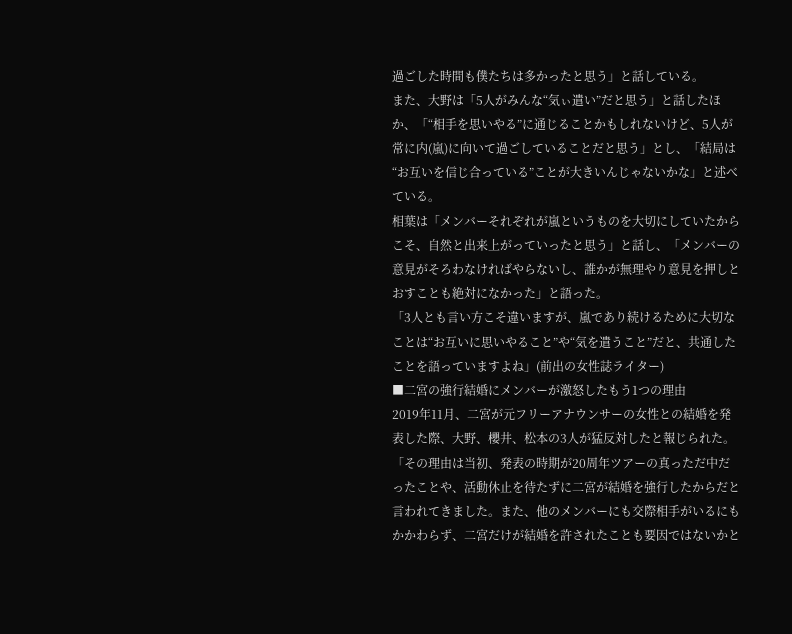過ごした時間も僕たちは多かったと思う」と話している。
また、大野は「5人がみんな“気ぃ遣い”だと思う」と話したほか、「“相手を思いやる”に通じることかもしれないけど、5人が常に内(嵐)に向いて過ごしていることだと思う」とし、「結局は“お互いを信じ合っている”ことが大きいんじゃないかな」と述べている。
相葉は「メンバーそれぞれが嵐というものを大切にしていたからこそ、自然と出来上がっていったと思う」と話し、「メンバーの意見がそろわなければやらないし、誰かが無理やり意見を押しとおすことも絶対になかった」と語った。
「3人とも言い方こそ違いますが、嵐であり続けるために大切なことは“お互いに思いやること”や“気を遣うこと”だと、共通したことを語っていますよね」(前出の女性誌ライター)
■二宮の強行結婚にメンバーが激怒したもう1つの理由
2019年11月、二宮が元フリーアナウンサーの女性との結婚を発表した際、大野、櫻井、松本の3人が猛反対したと報じられた。
「その理由は当初、発表の時期が20周年ツアーの真っただ中だったことや、活動休止を待たずに二宮が結婚を強行したからだと言われてきました。また、他のメンバーにも交際相手がいるにもかかわらず、二宮だけが結婚を許されたことも要因ではないかと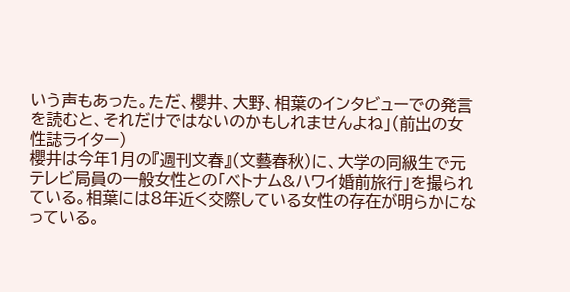いう声もあった。ただ、櫻井、大野、相葉のインタビューでの発言を読むと、それだけではないのかもしれませんよね」(前出の女性誌ライター)
櫻井は今年1月の『週刊文春』(文藝春秋)に、大学の同級生で元テレビ局員の一般女性との「ベトナム&ハワイ婚前旅行」を撮られている。相葉には8年近く交際している女性の存在が明らかになっている。